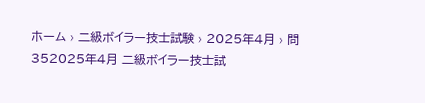ホーム › 二級ボイラー技士試験 › 2025年4月 › 問352025年4月 二級ボイラー技士試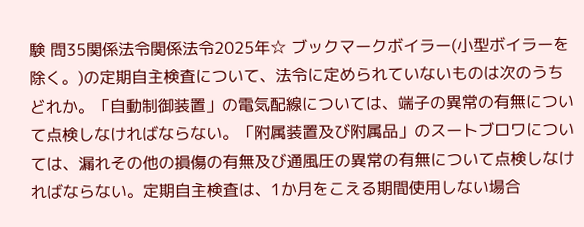験 問35関係法令関係法令2025年☆ ブックマークボイラー(小型ボイラーを除く。)の定期自主検査について、法令に定められていないものは次のうちどれか。「自動制御装置」の電気配線については、端子の異常の有無について点検しなければならない。「附属装置及び附属品」のスートブロワについては、漏れその他の損傷の有無及び通風圧の異常の有無について点検しなければならない。定期自主検査は、1か月をこえる期間使用しない場合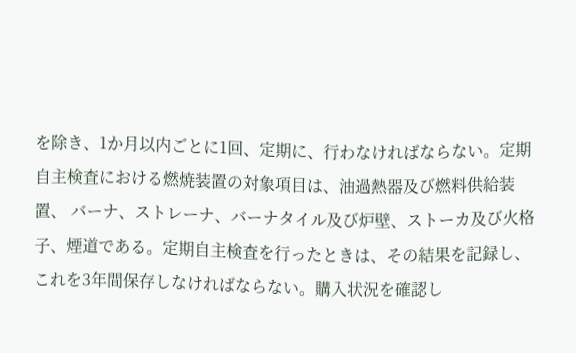を除き、1か月以内ごとに1回、定期に、行わなければならない。定期自主検査における燃焼装置の対象項目は、油過熱器及び燃料供給装置、 バーナ、ストレーナ、バーナタイル及び炉壁、ストーカ及び火格子、煙道である。定期自主検査を行ったときは、その結果を記録し、これを3年間保存しなければならない。購入状況を確認し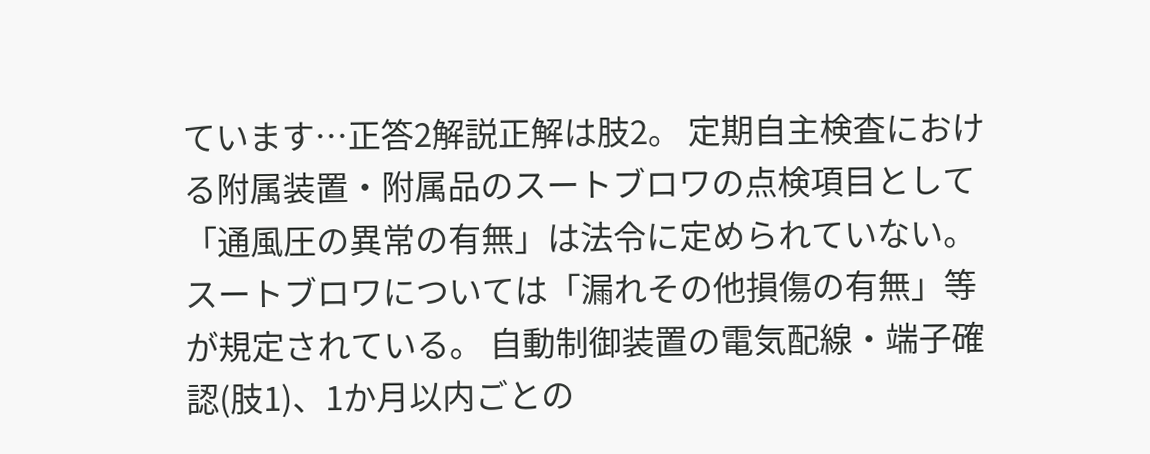ています…正答2解説正解は肢2。 定期自主検査における附属装置・附属品のスートブロワの点検項目として「通風圧の異常の有無」は法令に定められていない。 スートブロワについては「漏れその他損傷の有無」等が規定されている。 自動制御装置の電気配線・端子確認(肢1)、1か月以内ごとの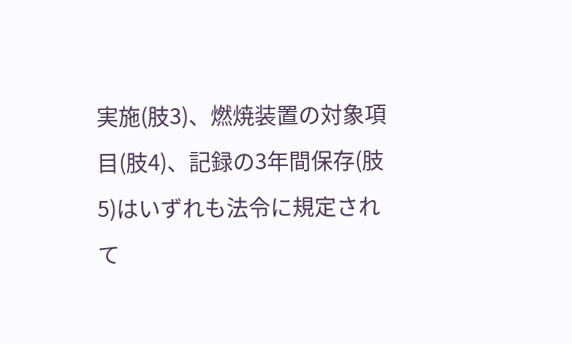実施(肢3)、燃焼装置の対象項目(肢4)、記録の3年間保存(肢5)はいずれも法令に規定されて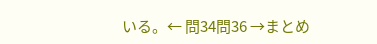いる。← 問34問36 →まとめ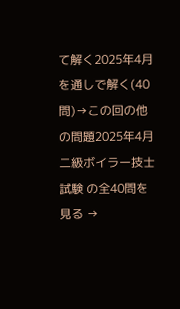て解く2025年4月を通しで解く(40問)→この回の他の問題2025年4月 二級ボイラー技士試験 の全40問を見る →